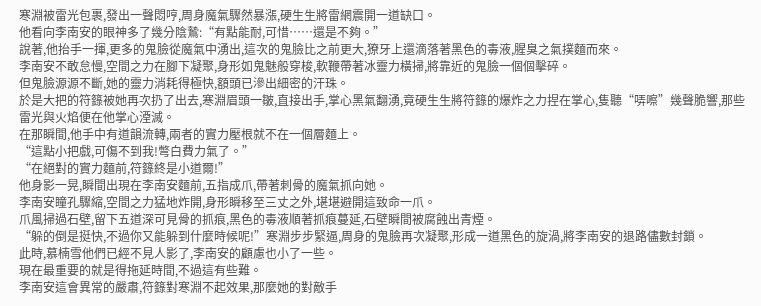寒淵被雷光包裹,發出一聲悶哼,周身魔氣驟然暴漲,硬生生將雷網震開一道缺口。
他看向李南安的眼神多了幾分陰鷙:“有點能耐,可惜……還是不夠。”
說著,他抬手一揮,更多的鬼臉從魔氣中湧出,這次的鬼臉比之前更大,獠牙上還滴落著黑色的毒液,腥臭之氣撲麵而來。
李南安不敢怠慢,空間之力在腳下凝聚,身形如鬼魅般穿梭,軟鞭帶著冰靈力橫掃,將靠近的鬼臉一個個擊碎。
但鬼臉源源不斷,她的靈力消耗得極快,額頭已滲出細密的汗珠。
於是大把的符籙被她再次扔了出去,寒淵眉頭一皺,直接出手,掌心黑氣翻湧,竟硬生生將符籙的爆炸之力捏在掌心,隻聽“哢嚓”幾聲脆響,那些雷光與火焰便在他掌心湮滅。
在那瞬間,他手中有道韻流轉,兩者的實力壓根就不在一個層麵上。
“這點小把戲,可傷不到我!彆白費力氣了。”
“在絕對的實力麵前,符籙終是小道爾!”
他身影一晃,瞬間出現在李南安麵前,五指成爪,帶著刺骨的魔氣抓向她。
李南安瞳孔驟縮,空間之力猛地炸開,身形瞬移至三丈之外,堪堪避開這致命一爪。
爪風掃過石壁,留下五道深可見骨的抓痕,黑色的毒液順著抓痕蔓延,石壁瞬間被腐蝕出青煙。
“躲的倒是挺快,不過你又能躲到什麼時候呢!”寒淵步步緊逼,周身的鬼臉再次凝聚,形成一道黑色的旋渦,將李南安的退路儘數封鎖。
此時,慕楠雪他們已經不見人影了,李南安的顧慮也小了一些。
現在最重要的就是得拖延時間,不過這有些難。
李南安這會異常的嚴肅,符籙對寒淵不起效果,那麼她的對敵手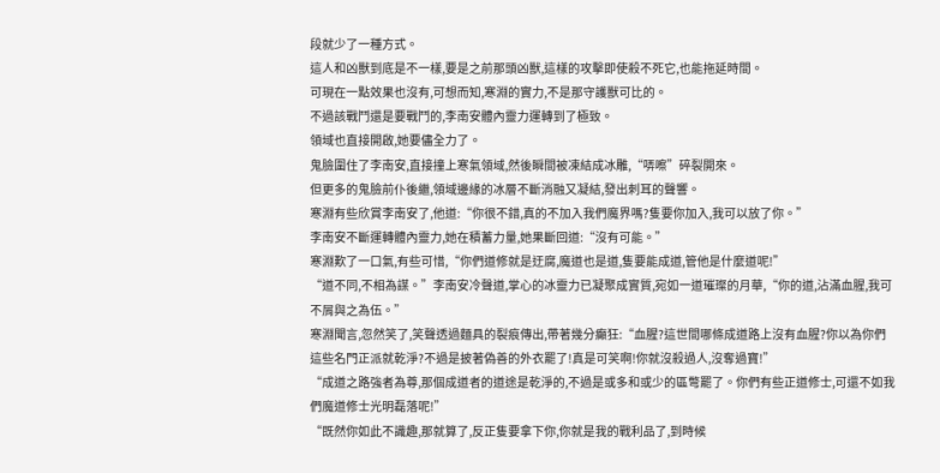段就少了一種方式。
這人和凶獸到底是不一樣,要是之前那頭凶獸,這樣的攻擊即使殺不死它,也能拖延時間。
可現在一點效果也沒有,可想而知,寒淵的實力,不是那守護獸可比的。
不過該戰鬥還是要戰鬥的,李南安體內靈力運轉到了極致。
領域也直接開啟,她要儘全力了。
鬼臉圍住了李南安,直接撞上寒氣領域,然後瞬間被凍結成冰雕,“哢嚓”碎裂開來。
但更多的鬼臉前仆後繼,領域邊緣的冰層不斷消融又凝結,發出刺耳的聲響。
寒淵有些欣賞李南安了,他道:“你很不錯,真的不加入我們魔界嗎?隻要你加入,我可以放了你。”
李南安不斷運轉體內靈力,她在積蓄力量,她果斷回道:“沒有可能。”
寒淵歎了一口氣,有些可惜,“你們道修就是迂腐,魔道也是道,隻要能成道,管他是什麼道呢!”
“道不同,不相為謀。”李南安冷聲道,掌心的冰靈力已凝聚成實質,宛如一道璀璨的月華,“你的道,沾滿血腥,我可不屑與之為伍。”
寒淵聞言,忽然笑了,笑聲透過麵具的裂痕傳出,帶著幾分癲狂:“血腥?這世間哪條成道路上沒有血腥?你以為你們這些名門正派就乾淨?不過是披著偽善的外衣罷了!真是可笑啊!你就沒殺過人,沒奪過寶!”
“成道之路強者為尊,那個成道者的道途是乾淨的,不過是或多和或少的區彆罷了。你們有些正道修士,可還不如我們魔道修士光明磊落呢!”
“既然你如此不識趣,那就算了,反正隻要拿下你,你就是我的戰利品了,到時候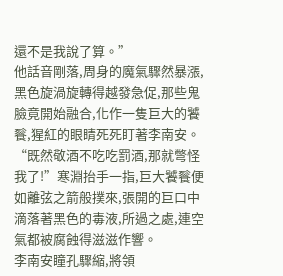還不是我說了算。”
他話音剛落,周身的魔氣驟然暴漲,黑色旋渦旋轉得越發急促,那些鬼臉竟開始融合,化作一隻巨大的饕餮,猩紅的眼睛死死盯著李南安。
“既然敬酒不吃吃罰酒,那就彆怪我了!”寒淵抬手一指,巨大饕餮便如離弦之箭般撲來,張開的巨口中滴落著黑色的毒液,所過之處,連空氣都被腐蝕得滋滋作響。
李南安瞳孔驟縮,將領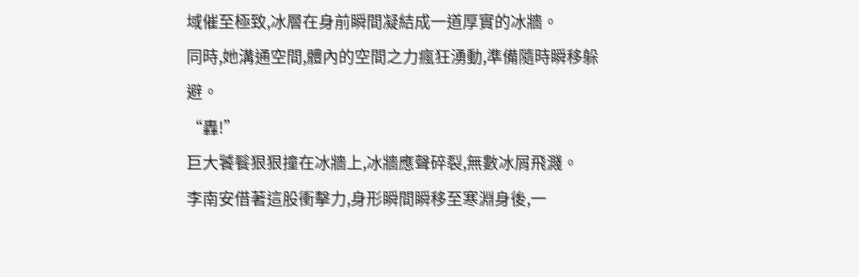域催至極致,冰層在身前瞬間凝結成一道厚實的冰牆。
同時,她溝通空間,體內的空間之力瘋狂湧動,準備隨時瞬移躲避。
“轟!”
巨大饕餮狠狠撞在冰牆上,冰牆應聲碎裂,無數冰屑飛濺。
李南安借著這股衝擊力,身形瞬間瞬移至寒淵身後,一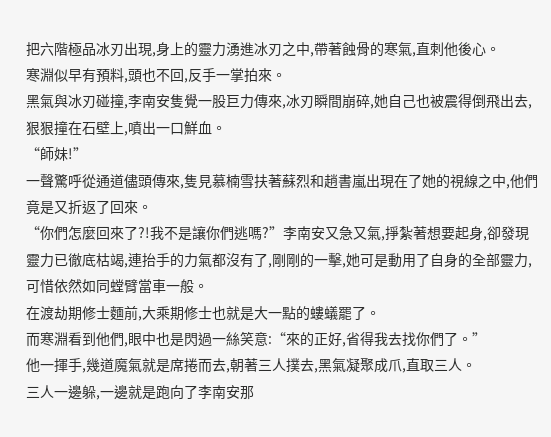把六階極品冰刃出現,身上的靈力湧進冰刃之中,帶著蝕骨的寒氣,直刺他後心。
寒淵似早有預料,頭也不回,反手一掌拍來。
黑氣與冰刃碰撞,李南安隻覺一股巨力傳來,冰刃瞬間崩碎,她自己也被震得倒飛出去,狠狠撞在石壁上,噴出一口鮮血。
“師妹!”
一聲驚呼從通道儘頭傳來,隻見慕楠雪扶著蘇烈和趙書嵐出現在了她的視線之中,他們竟是又折返了回來。
“你們怎麼回來了?!我不是讓你們逃嗎?”李南安又急又氣,掙紮著想要起身,卻發現靈力已徹底枯竭,連抬手的力氣都沒有了,剛剛的一擊,她可是動用了自身的全部靈力,可惜依然如同螳臂當車一般。
在渡劫期修士麵前,大乘期修士也就是大一點的螻蟻罷了。
而寒淵看到他們,眼中也是閃過一絲笑意:“來的正好,省得我去找你們了。”
他一揮手,幾道魔氣就是席捲而去,朝著三人撲去,黑氣凝聚成爪,直取三人。
三人一邊躲,一邊就是跑向了李南安那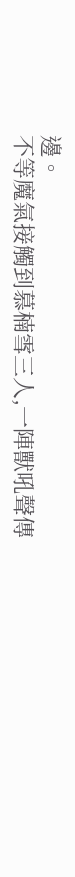邊。
不等魔氣接觸到慕楠雪三人,一陣獸吼聲傳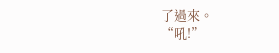了過來。
“吼!”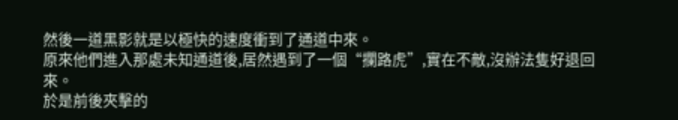然後一道黑影就是以極快的速度衝到了通道中來。
原來他們進入那處未知通道後,居然遇到了一個“攔路虎”,實在不敵,沒辦法隻好退回來。
於是前後夾擊的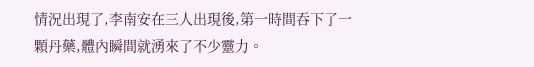情況出現了,李南安在三人出現後,第一時間吞下了一顆丹藥,體內瞬間就湧來了不少靈力。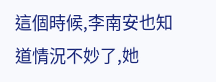這個時候,李南安也知道情況不妙了,她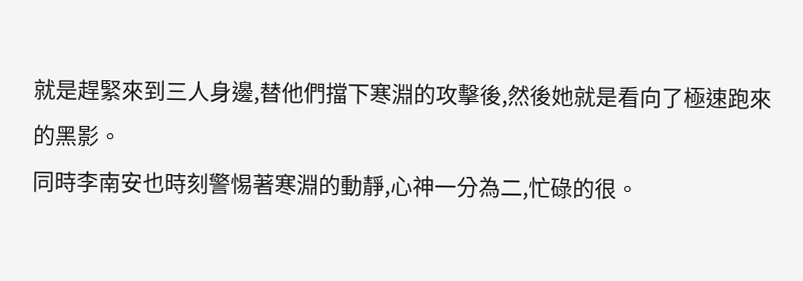就是趕緊來到三人身邊,替他們擋下寒淵的攻擊後,然後她就是看向了極速跑來的黑影。
同時李南安也時刻警惕著寒淵的動靜,心神一分為二,忙碌的很。